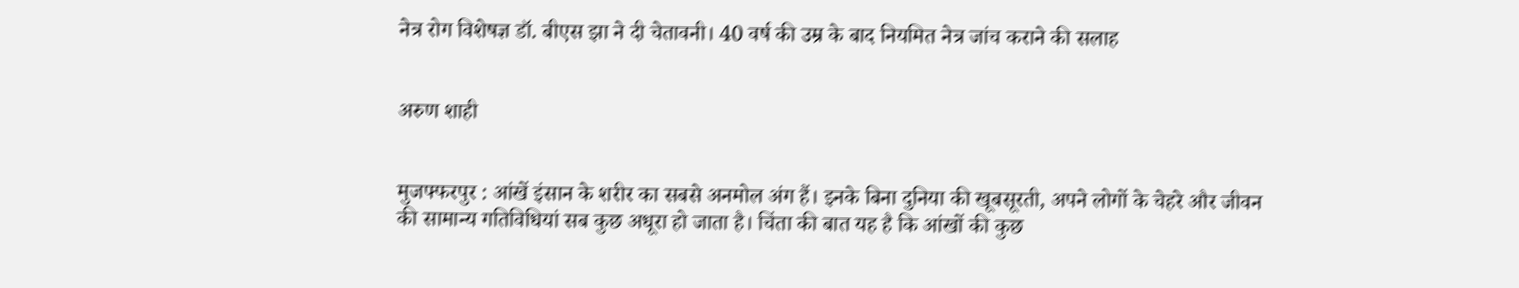नेत्र रोग विशेषज्ञ डॉ. बीएस झा ने दी चेतावनी। 40 वर्ष की उम्र के बाद नियमित नेत्र जांच कराने की सलाह


अरुण शाही


मुजफ्फरपुर : आंखें इंसान के शरीर का सबसे अनमोल अंग हैं। इनके बिना दुनिया की खूबसूरती, अपने लोगों के चेहरे और जीवन की सामान्य गतिविधियां सब कुछ अधूरा हो जाता है। चिंता की बात यह है कि आंखों की कुछ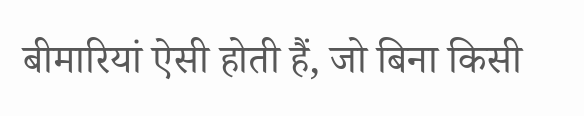बीमारियां ऐसी होती हैं, जो बिना किसी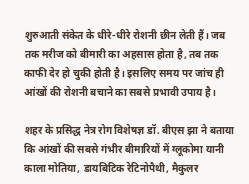शुरुआती संकेत के धीरे-धीरे रोशनी छीन लेती हैं। जब तक मरीज को बीमारी का अहसास होता है, तब तक काफी देर हो चुकी होती है। इसलिए समय पर जांच ही आंखों की रोशनी बचाने का सबसे प्रभावी उपाय है।

शहर के प्रसिद्ध नेत्र रोग विशेषज्ञ डॉ. बीएस झा ने बताया कि आंखों की सबसे गंभीर बीमारियों में ग्लूकोमा यानी काला मोतिया, डायबिटिक रेटिनोपैथी, मैकुलर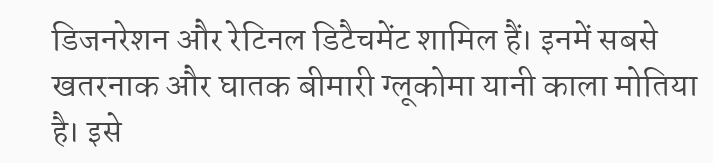डिजनरेशन और रेटिनल डिटैचमेंट शामिल हैं। इनमें सबसे खतरनाक और घातक बीमारी ग्लूकोमा यानी काला मोतिया है। इसे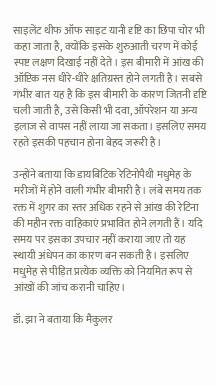साइलेंट थीफ ऑफ साइट यानी दृष्टि का छिपा चोर भी कहा जाता है, क्योंकि इसके शुरुआती चरण में कोई स्पष्ट लक्षण दिखाई नहीं देते। इस बीमारी में आंख की ऑप्टिक नस धीरे-धीरे क्षतिग्रस्त होने लगती है। सबसे गंभीर बात यह है कि इस बीमारी के कारण जितनी दृष्टि चली जाती है, उसे किसी भी दवा, ऑपरेशन या अन्य इलाज से वापस नहीं लाया जा सकता। इसलिए समय रहते इसकी पहचान होना बेहद जरूरी है।

उन्होंने बताया कि डायबिटिक रेटिनोपैथी मधुमेह के मरीजों में होने वाली गंभीर बीमारी है। लंबे समय तक रक्त में शुगर का स्तर अधिक रहने से आंख की रेटिना की महीन रक्त वाहिकाएं प्रभावित होने लगती हैं। यदि समय पर इसका उपचार नहीं कराया जाए तो यह स्थायी अंधेपन का कारण बन सकती है। इसलिए मधुमेह से पीड़ित प्रत्येक व्यक्ति को नियमित रूप से आंखों की जांच करानी चाहिए।

डॉ. झा ने बताया कि मैकुलर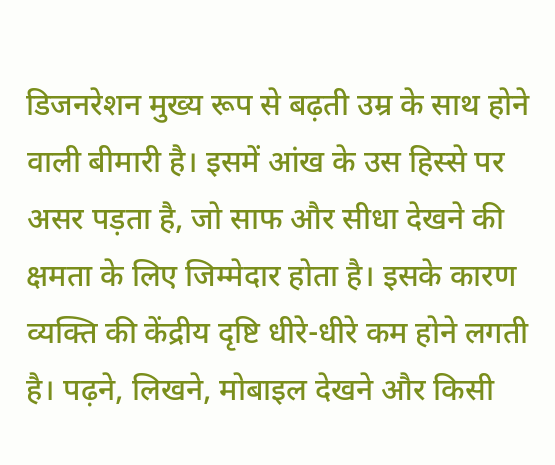डिजनरेशन मुख्य रूप से बढ़ती उम्र के साथ होने वाली बीमारी है। इसमें आंख के उस हिस्से पर असर पड़ता है, जो साफ और सीधा देखने की क्षमता के लिए जिम्मेदार होता है। इसके कारण व्यक्ति की केंद्रीय दृष्टि धीरे-धीरे कम होने लगती है। पढ़ने, लिखने, मोबाइल देखने और किसी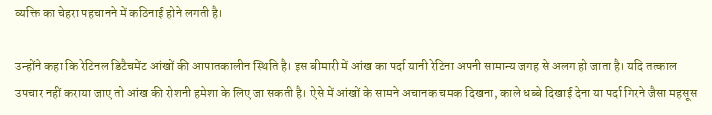व्यक्ति का चेहरा पहचानने में कठिनाई होने लगती है।

उन्होंने कहा कि रेटिनल डिटैचमेंट आंखों की आपातकालीन स्थिति है। इस बीमारी में आंख का पर्दा यानी रेटिना अपनी सामान्य जगह से अलग हो जाता है। यदि तत्काल उपचार नहीं कराया जाए तो आंख की रोशनी हमेशा के लिए जा सकती है। ऐसे में आंखों के सामने अचानक चमक दिखना, काले धब्बे दिखाई देना या पर्दा गिरने जैसा महसूस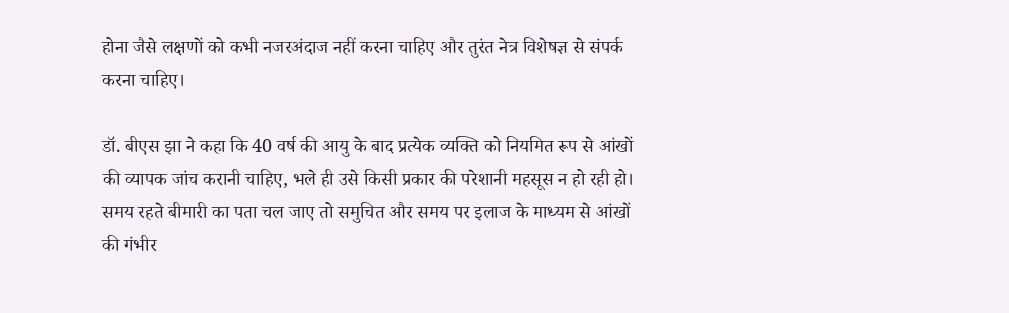होना जैसे लक्षणों को कभी नजरअंदाज नहीं करना चाहिए और तुरंत नेत्र विशेषज्ञ से संपर्क करना चाहिए।

डॉ. बीएस झा ने कहा कि 40 वर्ष की आयु के बाद प्रत्येक व्यक्ति को नियमित रूप से आंखों की व्यापक जांच करानी चाहिए, भले ही उसे किसी प्रकार की परेशानी महसूस न हो रही हो। समय रहते बीमारी का पता चल जाए तो समुचित और समय पर इलाज के माध्यम से आंखों की गंभीर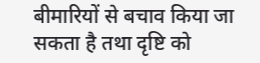बीमारियों से बचाव किया जा सकता है तथा दृष्टि को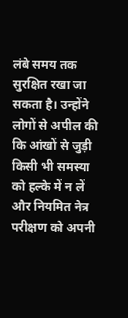लंबे समय तक सुरक्षित रखा जा सकता है। उन्होंने लोगों से अपील की कि आंखों से जुड़ी किसी भी समस्या को हल्के में न लें और नियमित नेत्र परीक्षण को अपनी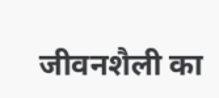जीवनशैली का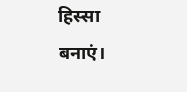हिस्सा बनाएं।